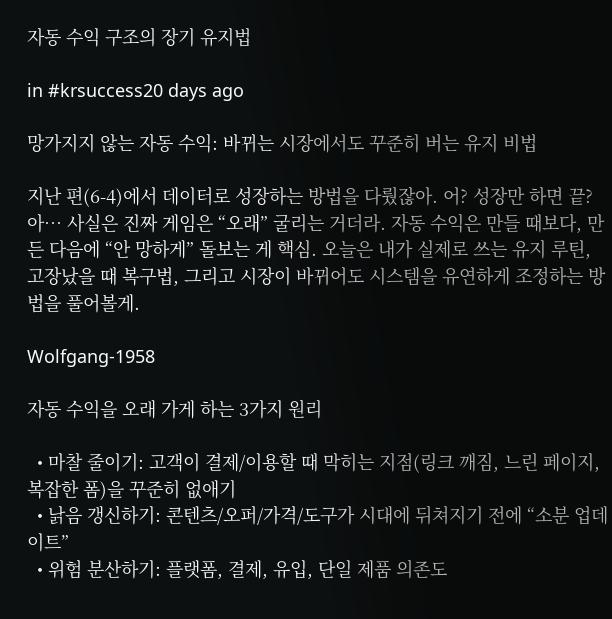자동 수익 구조의 장기 유지법

in #krsuccess20 days ago

망가지지 않는 자동 수익: 바뀌는 시장에서도 꾸준히 버는 유지 비법

지난 편(6-4)에서 데이터로 성장하는 방법을 다뤘잖아. 어? 성장만 하면 끝? 아… 사실은 진짜 게임은 “오래” 굴리는 거더라. 자동 수익은 만들 때보다, 만든 다음에 “안 망하게” 돌보는 게 핵심. 오늘은 내가 실제로 쓰는 유지 루틴, 고장났을 때 복구법, 그리고 시장이 바뀌어도 시스템을 유연하게 조정하는 방법을 풀어볼게.

Wolfgang-1958

자동 수익을 오래 가게 하는 3가지 원리

  • 마찰 줄이기: 고객이 결제/이용할 때 막히는 지점(링크 깨짐, 느린 페이지, 복잡한 폼)을 꾸준히 없애기
  • 낡음 갱신하기: 콘텐츠/오퍼/가격/도구가 시대에 뒤쳐지기 전에 “소분 업데이트”
  • 위험 분산하기: 플랫폼, 결제, 유입, 단일 제품 의존도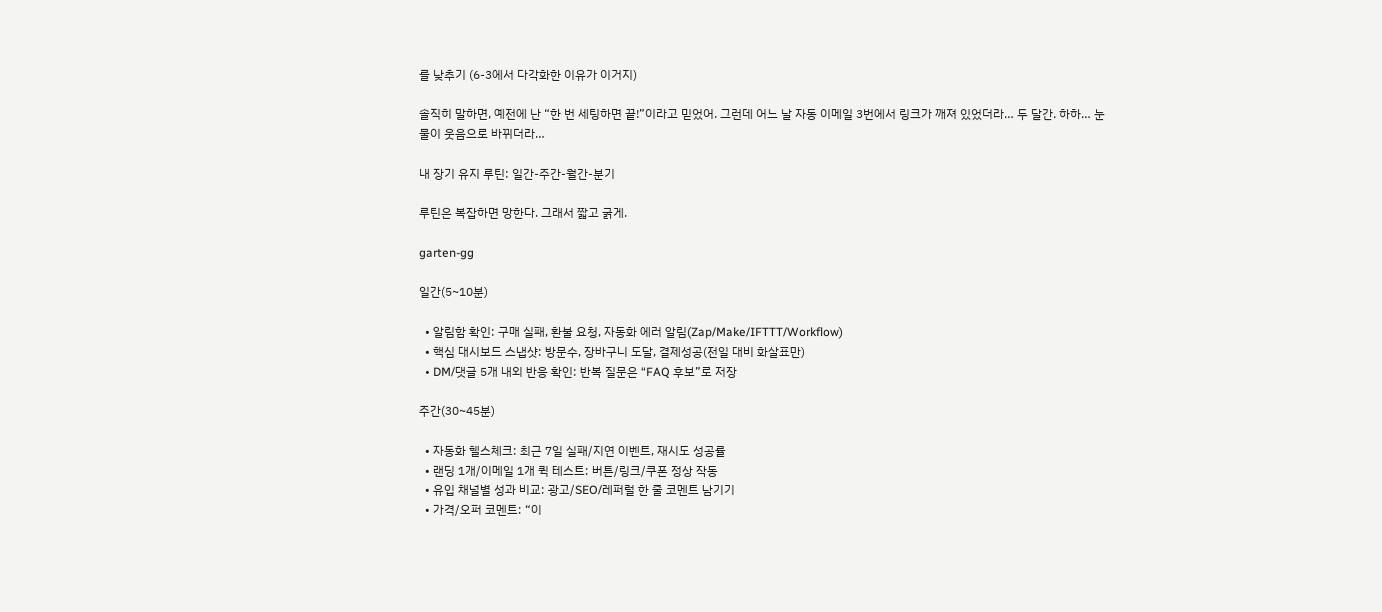를 낮추기 (6-3에서 다각화한 이유가 이거지)

솔직히 말하면, 예전에 난 “한 번 세팅하면 끝!”이라고 믿었어. 그런데 어느 날 자동 이메일 3번에서 링크가 깨져 있었더라… 두 달간. 하하… 눈물이 웃음으로 바뀌더라…

내 장기 유지 루틴: 일간-주간-월간-분기

루틴은 복잡하면 망한다. 그래서 짧고 굵게.

garten-gg

일간(5~10분)

  • 알림함 확인: 구매 실패, 환불 요청, 자동화 에러 알림(Zap/Make/IFTTT/Workflow)
  • 핵심 대시보드 스냅샷: 방문수, 장바구니 도달, 결제성공(전일 대비 화살표만)
  • DM/댓글 5개 내외 반응 확인: 반복 질문은 “FAQ 후보”로 저장

주간(30~45분)

  • 자동화 헬스체크: 최근 7일 실패/지연 이벤트, 재시도 성공률
  • 랜딩 1개/이메일 1개 퀵 테스트: 버튼/링크/쿠폰 정상 작동
  • 유입 채널별 성과 비교: 광고/SEO/레퍼럴 한 줄 코멘트 남기기
  • 가격/오퍼 코멘트: “이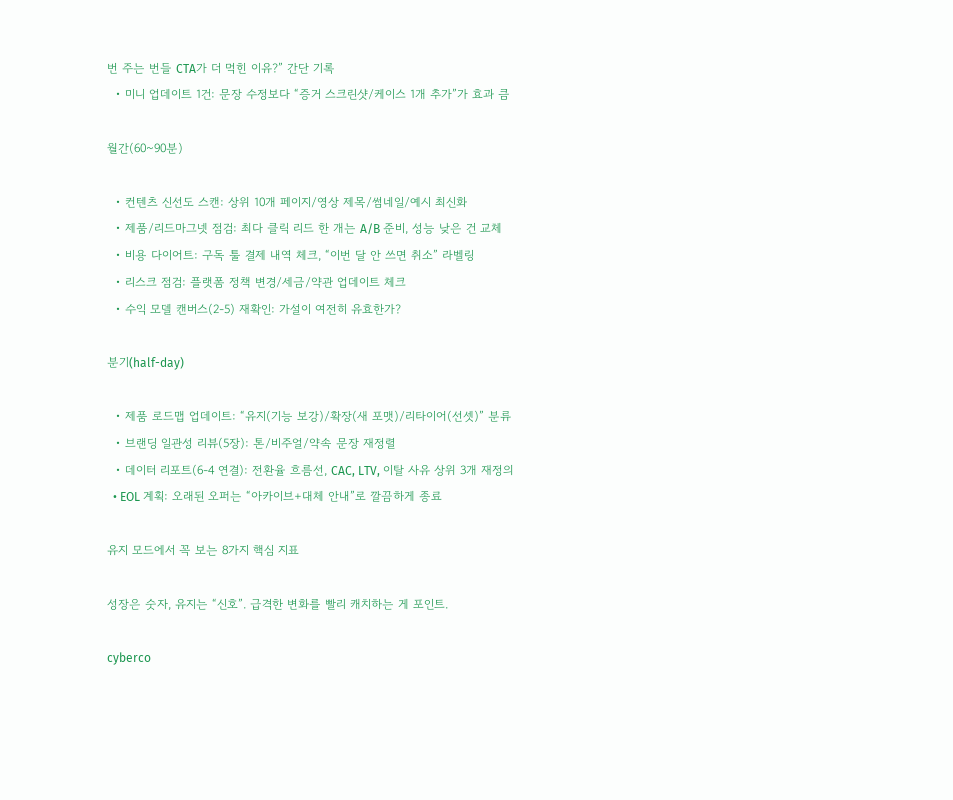번 주는 번들 CTA가 더 먹힌 이유?” 간단 기록
  • 미니 업데이트 1건: 문장 수정보다 “증거 스크린샷/케이스 1개 추가”가 효과 큼

월간(60~90분)

  • 컨텐츠 신선도 스캔: 상위 10개 페이지/영상 제목/썸네일/예시 최신화
  • 제품/리드마그넷 점검: 최다 클릭 리드 한 개는 A/B 준비, 성능 낮은 건 교체
  • 비용 다이어트: 구독 툴 결제 내역 체크, “이번 달 안 쓰면 취소” 라벨링
  • 리스크 점검: 플랫폼 정책 변경/세금/약관 업데이트 체크
  • 수익 모델 캔버스(2-5) 재확인: 가설이 여전히 유효한가?

분기(half-day)

  • 제품 로드맵 업데이트: “유지(기능 보강)/확장(새 포맷)/리타이어(선셋)” 분류
  • 브랜딩 일관성 리뷰(5장): 톤/비주얼/약속 문장 재정렬
  • 데이터 리포트(6-4 연결): 전환율 흐름선, CAC, LTV, 이탈 사유 상위 3개 재정의
  • EOL 계획: 오래된 오퍼는 “아카이브+대체 안내”로 깔끔하게 종료

유지 모드에서 꼭 보는 8가지 핵심 지표

성장은 숫자, 유지는 “신호”. 급격한 변화를 빨리 캐치하는 게 포인트.

cyberco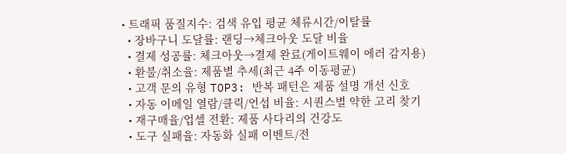• 트래픽 품질지수: 검색 유입 평균 체류시간/이탈률
  • 장바구니 도달률: 랜딩→체크아웃 도달 비율
  • 결제 성공률: 체크아웃→결제 완료(게이트웨이 에러 감지용)
  • 환불/취소율: 제품별 추세(최근 4주 이동평균)
  • 고객 문의 유형 TOP3: 반복 패턴은 제품 설명 개선 신호
  • 자동 이메일 열람/클릭/언섭 비율: 시퀀스별 약한 고리 찾기
  • 재구매율/업셀 전환: 제품 사다리의 건강도
  • 도구 실패율: 자동화 실패 이벤트/전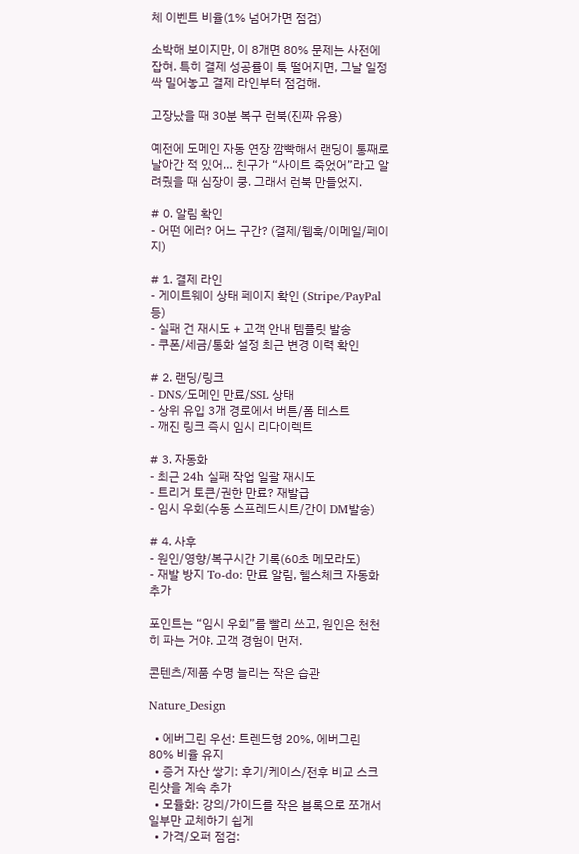체 이벤트 비율(1% 넘어가면 점검)

소박해 보이지만, 이 8개면 80% 문제는 사전에 잡혀. 특히 결제 성공률이 툭 떨어지면, 그날 일정 싹 밀어놓고 결제 라인부터 점검해.

고장났을 때 30분 복구 런북(진짜 유용)

예전에 도메인 자동 연장 깜빡해서 랜딩이 통째로 날아간 적 있어… 친구가 “사이트 죽었어”라고 알려줬을 때 심장이 쿵. 그래서 런북 만들었지.

# 0. 알림 확인
- 어떤 에러? 어느 구간? (결제/웹훅/이메일/페이지)

# 1. 결제 라인
- 게이트웨이 상태 페이지 확인 (Stripe/PayPal 등)
- 실패 건 재시도 + 고객 안내 템플릿 발송
- 쿠폰/세금/통화 설정 최근 변경 이력 확인

# 2. 랜딩/링크
- DNS/도메인 만료/SSL 상태
- 상위 유입 3개 경로에서 버튼/폼 테스트
- 깨진 링크 즉시 임시 리다이렉트

# 3. 자동화
- 최근 24h 실패 작업 일괄 재시도
- 트리거 토큰/권한 만료? 재발급
- 임시 우회(수동 스프레드시트/간이 DM발송)

# 4. 사후
- 원인/영향/복구시간 기록(60초 메모라도)
- 재발 방지 To-do: 만료 알림, 헬스체크 자동화 추가

포인트는 “임시 우회”를 빨리 쓰고, 원인은 천천히 파는 거야. 고객 경험이 먼저.

콘텐츠/제품 수명 늘리는 작은 습관

Nature_Design

  • 에버그린 우선: 트렌드형 20%, 에버그린 80% 비율 유지
  • 증거 자산 쌓기: 후기/케이스/전후 비교 스크린샷을 계속 추가
  • 모듈화: 강의/가이드를 작은 블록으로 쪼개서 일부만 교체하기 쉽게
  • 가격/오퍼 점검: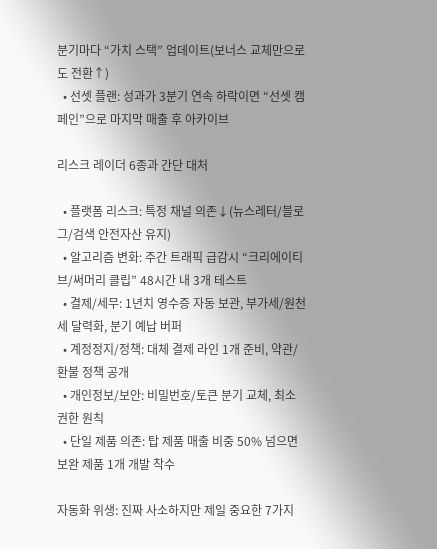분기마다 “가치 스택” 업데이트(보너스 교체만으로도 전환↑)
  • 선셋 플랜: 성과가 3분기 연속 하락이면 “선셋 캠페인”으로 마지막 매출 후 아카이브

리스크 레이더 6종과 간단 대처

  • 플랫폼 리스크: 특정 채널 의존↓(뉴스레터/블로그/검색 안전자산 유지)
  • 알고리즘 변화: 주간 트래픽 급감시 “크리에이티브/써머리 클립” 48시간 내 3개 테스트
  • 결제/세무: 1년치 영수증 자동 보관, 부가세/원천세 달력화, 분기 예납 버퍼
  • 계정정지/정책: 대체 결제 라인 1개 준비, 약관/환불 정책 공개
  • 개인정보/보안: 비밀번호/토큰 분기 교체, 최소권한 원칙
  • 단일 제품 의존: 탑 제품 매출 비중 50% 넘으면 보완 제품 1개 개발 착수

자동화 위생: 진짜 사소하지만 제일 중요한 7가지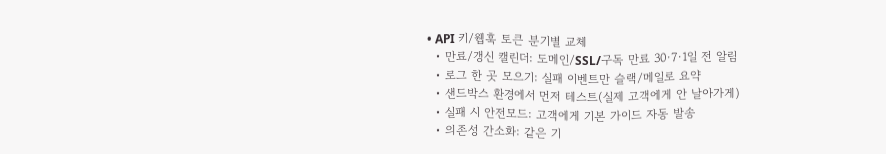• API 키/웹훅 토큰 분기별 교체
  • 만료/갱신 캘린더: 도메인/SSL/구독 만료 30·7·1일 전 알림
  • 로그 한 곳 모으기: 실패 이벤트만 슬랙/메일로 요약
  • 샌드박스 환경에서 먼저 테스트(실제 고객에게 안 날아가게)
  • 실패 시 안전모드: 고객에게 기본 가이드 자동 발송
  • 의존성 간소화: 같은 기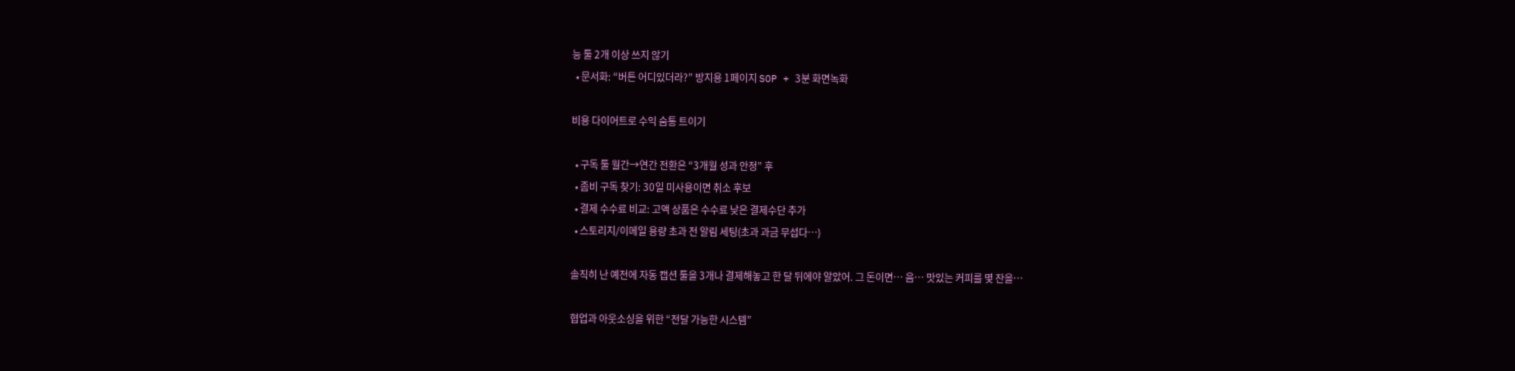능 툴 2개 이상 쓰지 않기
  • 문서화: “버튼 어디있더라?” 방지용 1페이지 SOP + 3분 화면녹화

비용 다이어트로 수익 숨통 트이기

  • 구독 툴 월간→연간 전환은 “3개월 성과 안정” 후
  • 좀비 구독 찾기: 30일 미사용이면 취소 후보
  • 결제 수수료 비교: 고액 상품은 수수료 낮은 결제수단 추가
  • 스토리지/이메일 용량 초과 전 알림 세팅(초과 과금 무섭다…)

솔직히 난 예전에 자동 캡션 툴을 3개나 결제해놓고 한 달 뒤에야 알았어. 그 돈이면… 음… 맛있는 커피를 몇 잔을…

협업과 아웃소싱을 위한 “전달 가능한 시스템”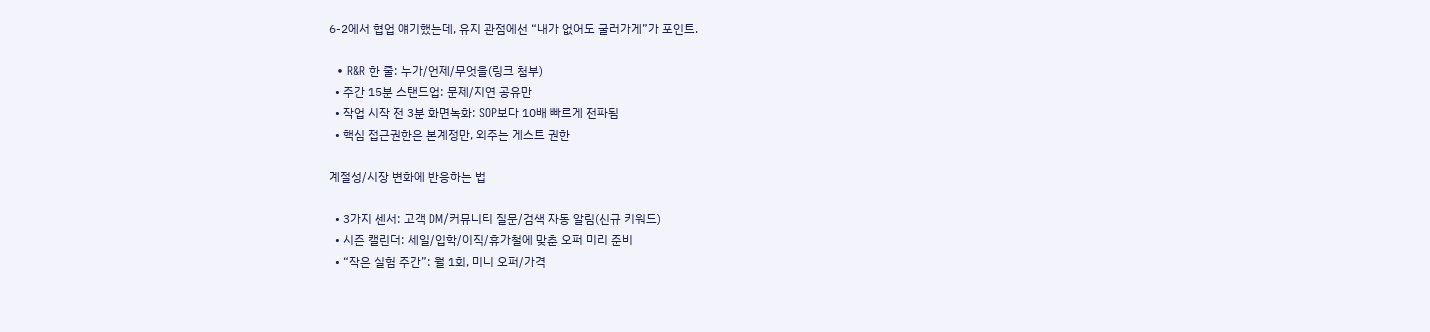6-2에서 협업 얘기했는데, 유지 관점에선 “내가 없어도 굴러가게”가 포인트.

  • R&R 한 줄: 누가/언제/무엇을(링크 첨부)
  • 주간 15분 스탠드업: 문제/지연 공유만
  • 작업 시작 전 3분 화면녹화: SOP보다 10배 빠르게 전파됨
  • 핵심 접근권한은 본계정만, 외주는 게스트 권한

계절성/시장 변화에 반응하는 법

  • 3가지 센서: 고객 DM/커뮤니티 질문/검색 자동 알림(신규 키워드)
  • 시즌 캘린더: 세일/입학/이직/휴가철에 맞춘 오퍼 미리 준비
  • “작은 실험 주간”: 월 1회, 미니 오퍼/가격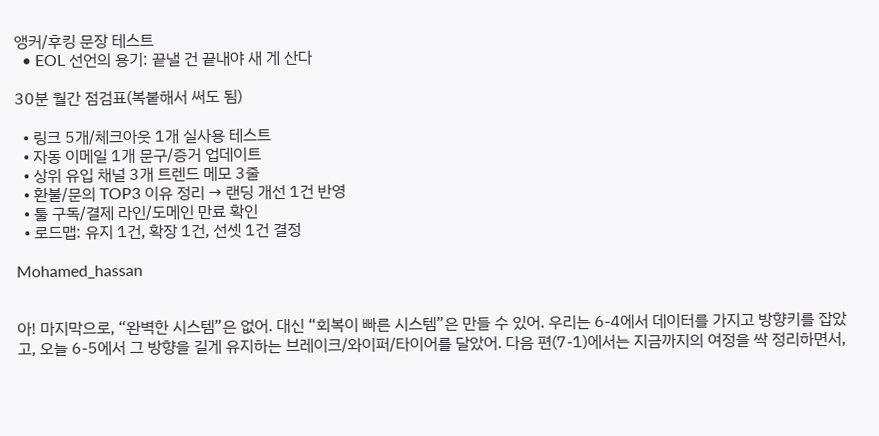앵커/후킹 문장 테스트
  • EOL 선언의 용기: 끝낼 건 끝내야 새 게 산다

30분 월간 점검표(복붙해서 써도 됨)

  • 링크 5개/체크아웃 1개 실사용 테스트
  • 자동 이메일 1개 문구/증거 업데이트
  • 상위 유입 채널 3개 트렌드 메모 3줄
  • 환불/문의 TOP3 이유 정리 → 랜딩 개선 1건 반영
  • 툴 구독/결제 라인/도메인 만료 확인
  • 로드맵: 유지 1건, 확장 1건, 선셋 1건 결정

Mohamed_hassan


아! 마지막으로, “완벽한 시스템”은 없어. 대신 “회복이 빠른 시스템”은 만들 수 있어. 우리는 6-4에서 데이터를 가지고 방향키를 잡았고, 오늘 6-5에서 그 방향을 길게 유지하는 브레이크/와이퍼/타이어를 달았어. 다음 편(7-1)에서는 지금까지의 여정을 싹 정리하면서,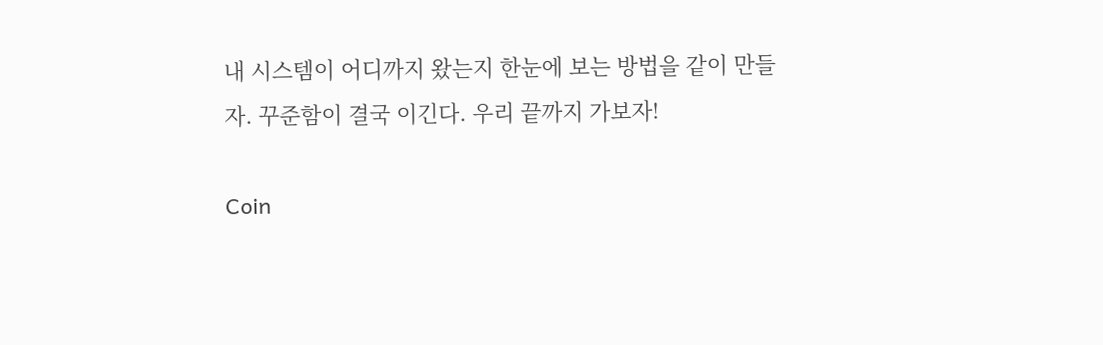내 시스템이 어디까지 왔는지 한눈에 보는 방법을 같이 만들자. 꾸준함이 결국 이긴다. 우리 끝까지 가보자!

Coin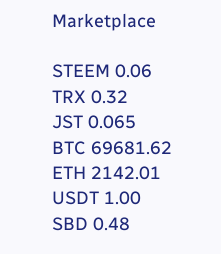Marketplace

STEEM 0.06
TRX 0.32
JST 0.065
BTC 69681.62
ETH 2142.01
USDT 1.00
SBD 0.48